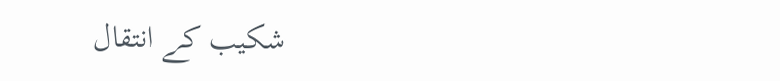شکيب کے انتقال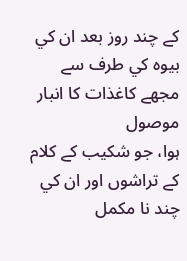کے چند روز بعد ان کي بيوہ کي طرف سے مجھے کاغذات کا انبار موصول
ہوا، جو شکيب کے کلام کے تراشوں اور ان کي چند نا مکمل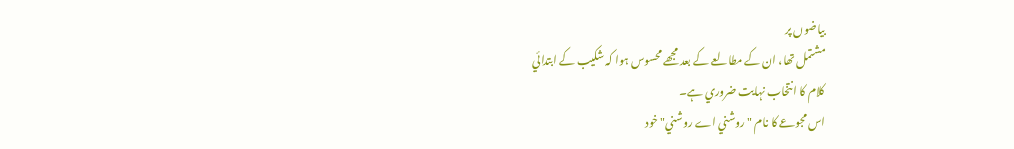بياضوں پر
مشتمل تھا، ان کے مطالعے کے بعد مجھے محسوس ہوا کہ شکيب کے ابتدائي
کلام کا انتخاب نہايت ضروري ہے۔
اس مجوعے کا نام "روشني اے روشني" خود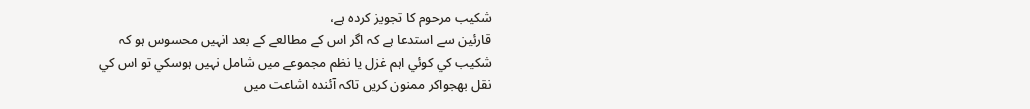شکيب مرحوم کا تجويز کردہ ہے،
قارئين سے استدعا ہے کہ اگر اس کے مطالعے کے بعد انہيں محسوس ہو کہ
شکيب کي کوئي اہم غزل يا نظم مجموعے ميں شامل نہيں ہوسکي تو اس کي
نقل بھجواکر ممنون کريں تاکہ آئندہ اشاعت ميں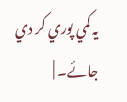يہ کمي پوري کر دي
جائے۔ |